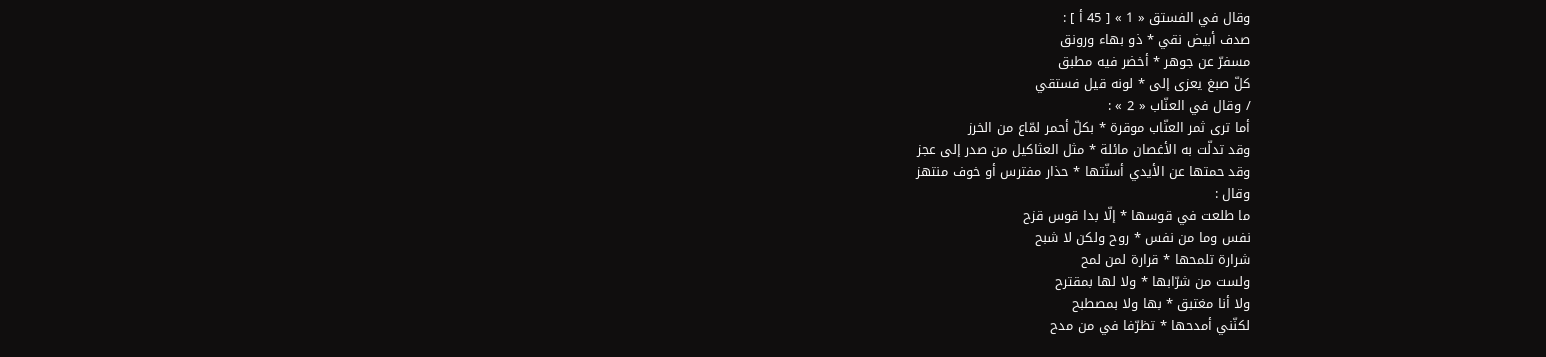وقال في الفستق « 1 » [ 45 أ ] :
صدف أبيض نقي * ذو بهاء ورونق
مسفرّ عن جوهر * أخضر فيه مطبق
كلّ صبغ يعزى إلى * لونه قيل فستقي
/ وقال في العنّاب « 2 » :
أما ترى ثمر العنّاب موقرة * بكلّ أحمر لمّاع من الخرز
وقد تدلّت به الأغصان مائلة * مثل العثاكيل من صدر إلى عجز
وقد حمتها عن الأيدي أسنّتها * حذار مفترس أو خوف منتهز
وقال :
ما طلعت في قوسها * إلّا بدا قوس قزح
نفس وما من نفس * روح ولكن لا شبح
شرارة تلمحها * قرارة لمن لمح
ولست من شرّابها * ولا لها بمقترح
ولا أنا مغتبق * بها ولا بمصطبح
لكنّني أمدحها * تظرّفا في من مدح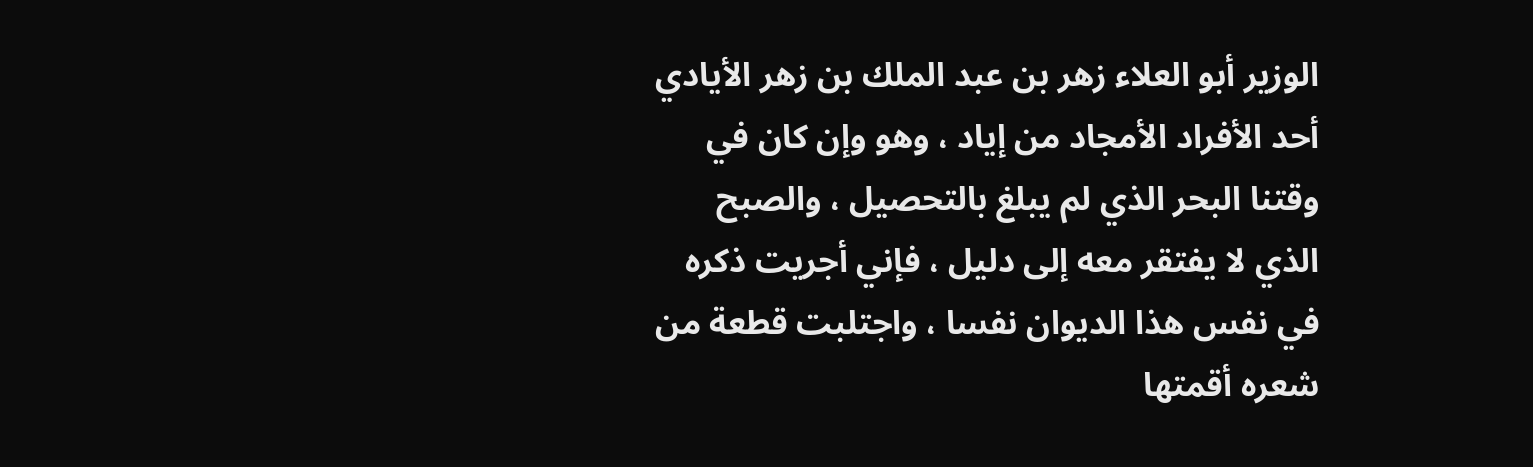الوزير أبو العلاء زهر بن عبد الملك بن زهر الأيادي
أحد الأفراد الأمجاد من إياد ، وهو وإن كان في وقتنا البحر الذي لم يبلغ بالتحصيل ، والصبح الذي لا يفتقر معه إلى دليل ، فإني أجريت ذكره في نفس هذا الديوان نفسا ، واجتلبت قطعة من شعره أقمتها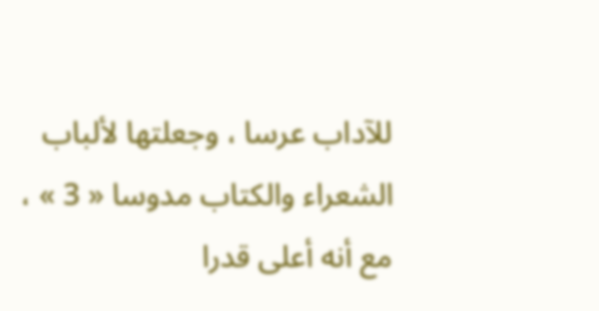للآداب عرسا ، وجعلتها لألباب الشعراء والكتاب مدوسا « 3 » ، مع أنه أعلى قدرا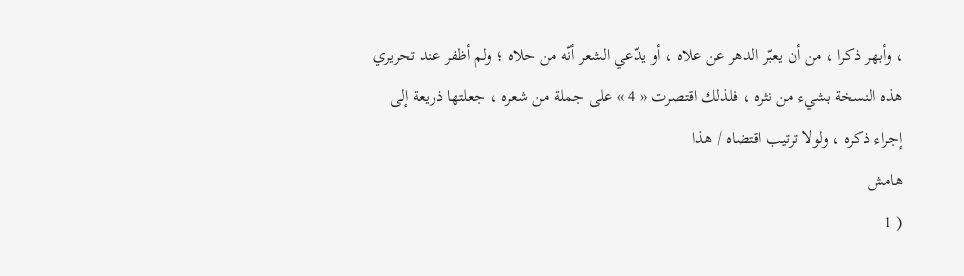، وأبهر ذكرا ، من أن يعبّر الدهر عن علاه ، أو يدّعي الشعر أنّه من حلاه ؛ ولم أظفر عند تحريري هذه النسخة بشيء من نثره ، فلذلك اقتصرت « 4 » على جملة من شعره ، جعلتها ذريعة إلى إجراء ذكره ، ولولا ترتيب اقتضاه / هذا
هامش
( 1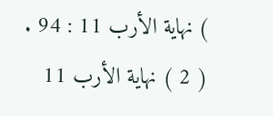) نهاية الأرب 11 : 94 .
( 2 ) نهاية الأرب 11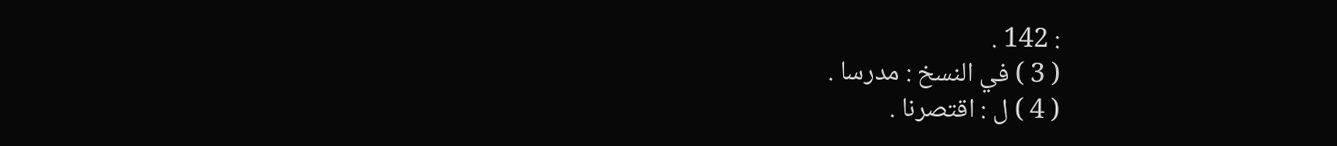: 142 .
( 3 ) في النسخ : مدرسا .
( 4 ) ل : اقتصرنا .